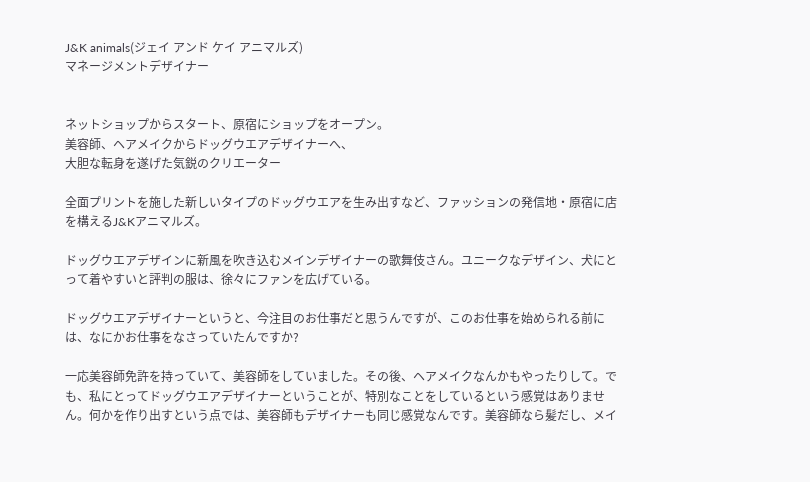J&K animals(ジェイ アンド ケイ アニマルズ)
マネージメントデザイナー


ネットショップからスタート、原宿にショップをオープン。
美容師、ヘアメイクからドッグウエアデザイナーへ、
大胆な転身を遂げた気鋭のクリエーター

全面プリントを施した新しいタイプのドッグウエアを生み出すなど、ファッションの発信地・原宿に店を構えるJ&Kアニマルズ。

ドッグウエアデザインに新風を吹き込むメインデザイナーの歌舞伎さん。ユニークなデザイン、犬にとって着やすいと評判の服は、徐々にファンを広げている。

ドッグウエアデザイナーというと、今注目のお仕事だと思うんですが、このお仕事を始められる前には、なにかお仕事をなさっていたんですか?

一応美容師免許を持っていて、美容師をしていました。その後、ヘアメイクなんかもやったりして。でも、私にとってドッグウエアデザイナーということが、特別なことをしているという感覚はありません。何かを作り出すという点では、美容師もデザイナーも同じ感覚なんです。美容師なら髪だし、メイ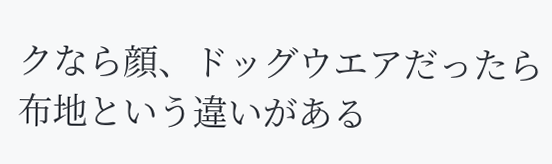クなら顔、ドッグウエアだったら布地という違いがある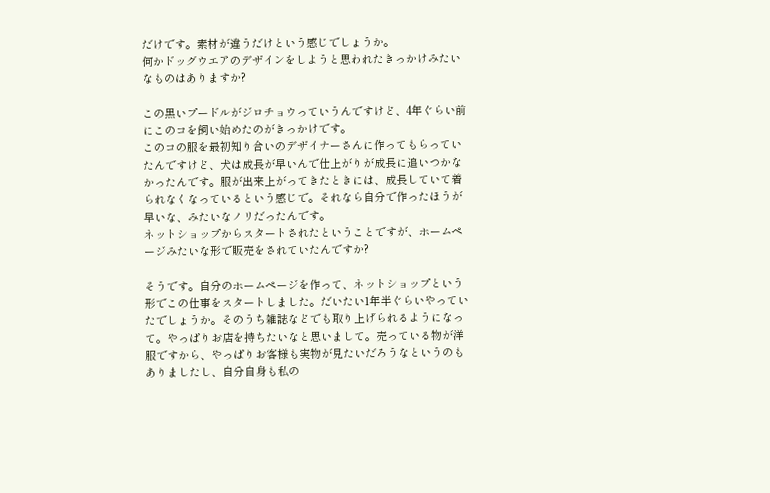だけです。素材が違うだけという感じでしょうか。
何かドッグウエアのデザインをしようと思われたきっかけみたいなものはありますか?

この黒いプードルがジロチョウっていうんですけど、4年ぐらい前にこのコを飼い始めたのがきっかけです。
このコの服を最初知り合いのデザイナーさんに作ってもらっていたんですけど、犬は成長が早いんで仕上がりが成長に追いつかなかったんです。服が出来上がってきたときには、成長していて着られなくなっているという感じで。それなら自分で作ったほうが早いな、みたいなノリだったんです。
ネットショップからスタートされたということですが、ホームページみたいな形で販売をされていたんですか?

そうです。自分のホームページを作って、ネットショップという形でこの仕事をスタートしました。だいたい1年半ぐらいやっていたでしょうか。そのうち雑誌などでも取り上げられるようになって。やっぱりお店を持ちたいなと思いまして。売っている物が洋服ですから、やっぱりお客様も実物が見たいだろうなというのもありましたし、自分自身も私の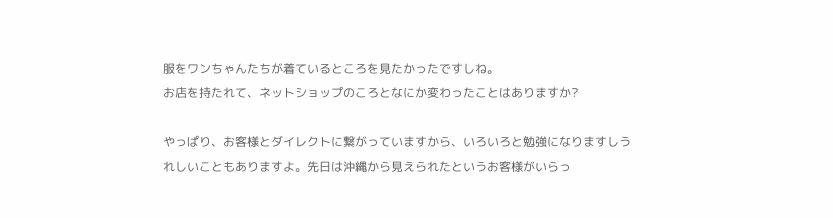服をワンちゃんたちが着ているところを見たかったですしね。
お店を持たれて、ネットショップのころとなにか変わったことはありますか?

やっぱり、お客様とダイレクトに繋がっていますから、いろいろと勉強になりますしうれしいこともありますよ。先日は沖縄から見えられたというお客様がいらっ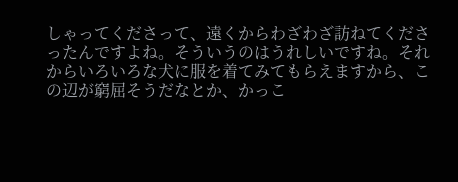しゃってくださって、遠くからわざわざ訪ねてくださったんですよね。そういうのはうれしいですね。それからいろいろな犬に服を着てみてもらえますから、この辺が窮屈そうだなとか、かっこ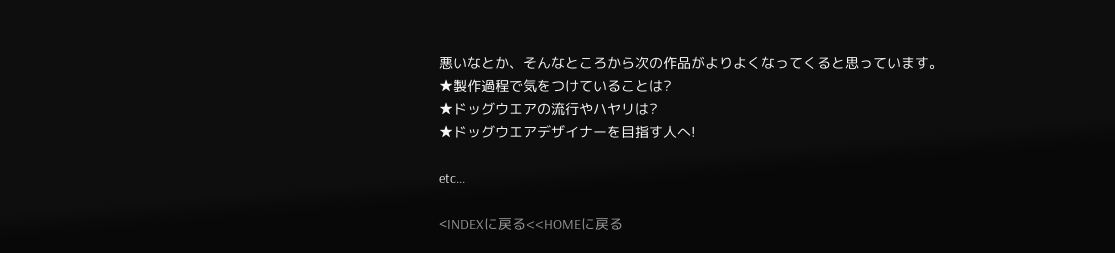悪いなとか、そんなところから次の作品がよりよくなってくると思っています。
★製作過程で気をつけていることは?
★ドッグウエアの流行やハヤリは?
★ドッグウエアデザイナーを目指す人へ!

etc...

<INDEXに戻る<<HOMEに戻る